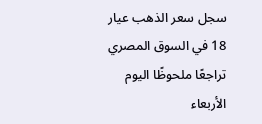سجل سعر الذهب عيار 18 في السوق المصري تراجعًا ملحوظًا اليوم الأربعاء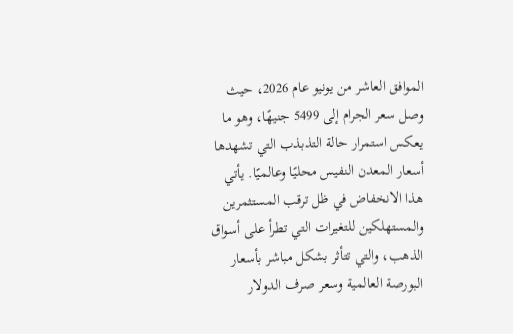الموافق العاشر من يونيو عام 2026، حيث وصل سعر الجرام إلى 5499 جنيهًا، وهو ما يعكس استمرار حالة التذبذب التي تشهدها أسعار المعدن النفيس محليًا وعالميًا. يأتي هذا الانخفاض في ظل ترقب المستثمرين والمستهلكين للتغيرات التي تطرأ على أسواق الذهب، والتي تتأثر بشكل مباشر بأسعار البورصة العالمية وسعر صرف الدولار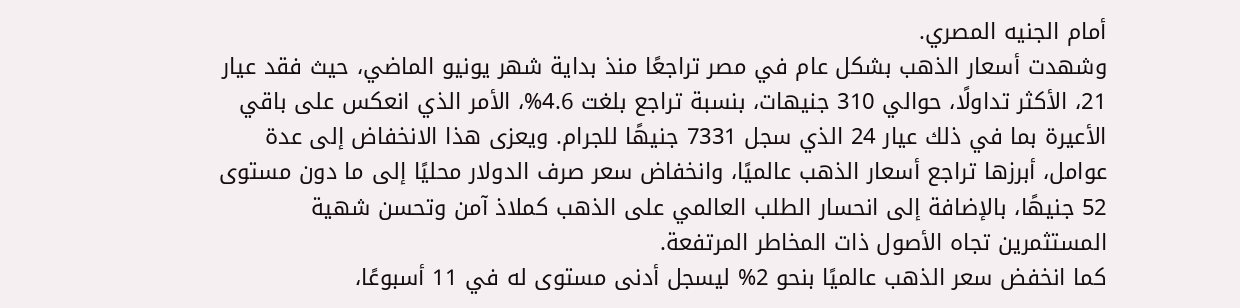أمام الجنيه المصري.
وشهدت أسعار الذهب بشكل عام في مصر تراجعًا منذ بداية شهر يونيو الماضي، حيث فقد عيار 21، الأكثر تداولًا، حوالي 310 جنيهات، بنسبة تراجع بلغت 4.6%، الأمر الذي انعكس على باقي الأعيرة بما في ذلك عيار 24 الذي سجل 7331 جنيهًا للجرام. ويعزى هذا الانخفاض إلى عدة عوامل، أبرزها تراجع أسعار الذهب عالميًا، وانخفاض سعر صرف الدولار محليًا إلى ما دون مستوى 52 جنيهًا، بالإضافة إلى انحسار الطلب العالمي على الذهب كملاذ آمن وتحسن شهية المستثمرين تجاه الأصول ذات المخاطر المرتفعة.
كما انخفض سعر الذهب عالميًا بنحو 2% ليسجل أدنى مستوى له في 11 أسبوعًا،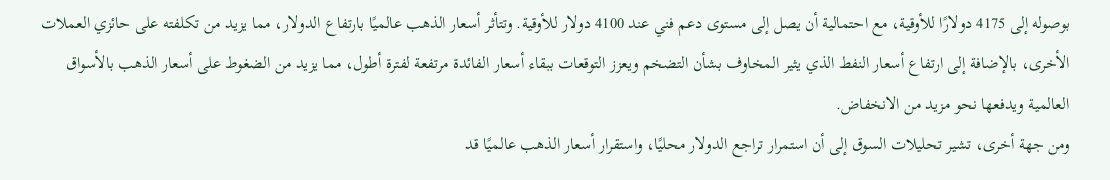بوصوله إلى 4175 دولارًا للأوقية، مع احتمالية أن يصل إلى مستوى دعم فني عند 4100 دولار للأوقية. وتتأثر أسعار الذهب عالميًا بارتفاع الدولار، مما يزيد من تكلفته على حائزي العملات الأخرى، بالإضافة إلى ارتفاع أسعار النفط الذي يثير المخاوف بشأن التضخم ويعزز التوقعات ببقاء أسعار الفائدة مرتفعة لفترة أطول، مما يزيد من الضغوط على أسعار الذهب بالأسواق العالمية ويدفعها نحو مزيد من الانخفاض.
ومن جهة أخرى، تشير تحليلات السوق إلى أن استمرار تراجع الدولار محليًا، واستقرار أسعار الذهب عالميًا قد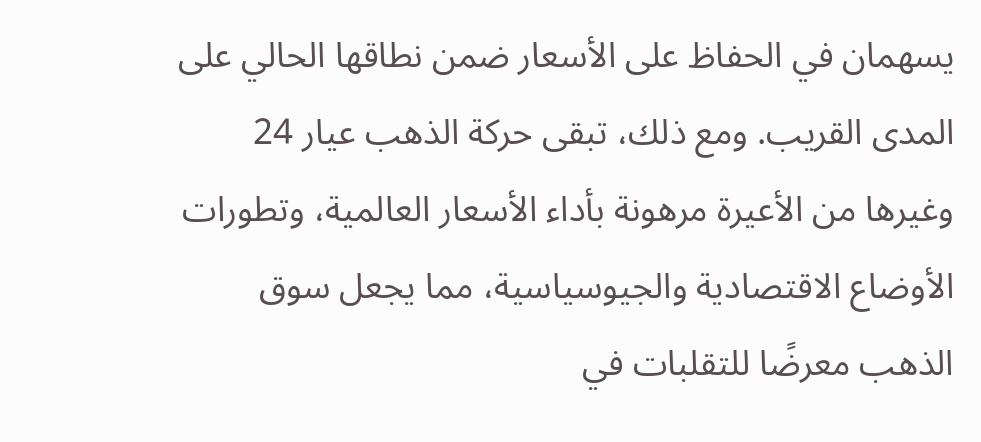يسهمان في الحفاظ على الأسعار ضمن نطاقها الحالي على المدى القريب. ومع ذلك، تبقى حركة الذهب عيار 24 وغيرها من الأعيرة مرهونة بأداء الأسعار العالمية، وتطورات الأوضاع الاقتصادية والجيوسياسية، مما يجعل سوق الذهب معرضًا للتقلبات في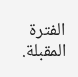الفترة المقبلة.